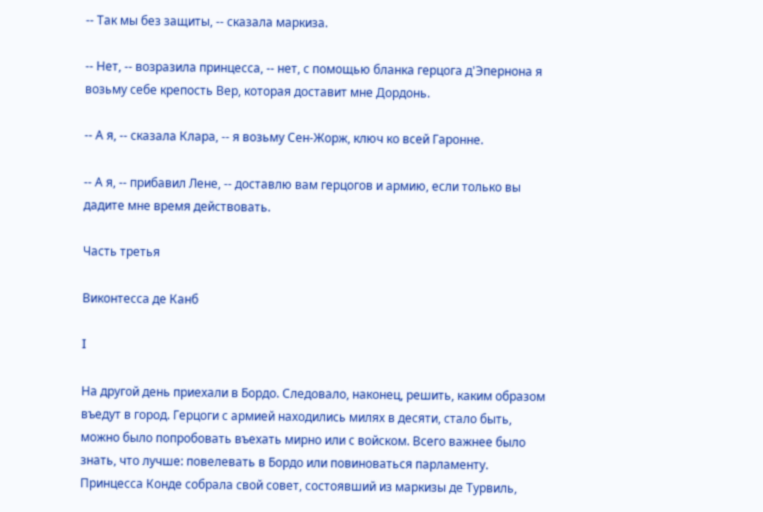-- Так мы без защиты, -- сказала маркиза.

-- Нет, -- возразила принцесса, -- нет, с помощью бланка герцога д'Эпернона я возьму себе крепость Вер, которая доставит мне Дордонь.

-- А я, -- сказала Клара, -- я возьму Сен-Жорж, ключ ко всей Гаронне.

-- А я, -- прибавил Лене, -- доставлю вам герцогов и армию, если только вы дадите мне время действовать.

Часть третья

Виконтесса де Канб

I

На другой день приехали в Бордо. Следовало, наконец, решить, каким образом въедут в город. Герцоги с армией находились милях в десяти, стало быть, можно было попробовать въехать мирно или с войском. Всего важнее было знать, что лучше: повелевать в Бордо или повиноваться парламенту. Принцесса Конде собрала свой совет, состоявший из маркизы де Турвиль,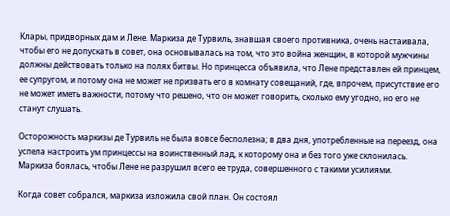Клары, придворных дам и Лене. Маркиза де Турвиль, знавшая своего противника, очень настаивала, чтобы его не допускать в совет, она основывалась на том, что это война женщин, в которой мужчины должны действовать только на полях битвы. Но принцесса объявила, что Лене представлен ей принцем, ее супругом, и потому она не может не призвать его в комнату совещаний, где, впрочем, присутствие его не может иметь важности, потому что решено, что он может говорить, сколько ему угодно, но его не станут слушать.

Осторожность маркизы де Турвиль не была вовсе бесполезна; в два дня, употребленные на переезд, она успела настроить ум принцессы на воинственный лад, к которому она и без того уже склонилась. Маркиза боялась, чтобы Лене не разрушил всего ее труда, совершенного с такими усилиями.

Когда совет собрался, маркиза изложила свой план. Он состоял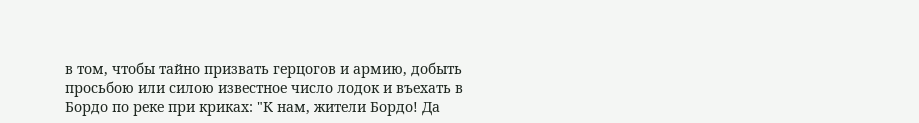в том, чтобы тайно призвать герцогов и армию, добыть просьбою или силою известное число лодок и въехать в Бордо по реке при криках: "К нам, жители Бордо! Да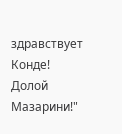здравствует Конде! Долой Мазарини!"